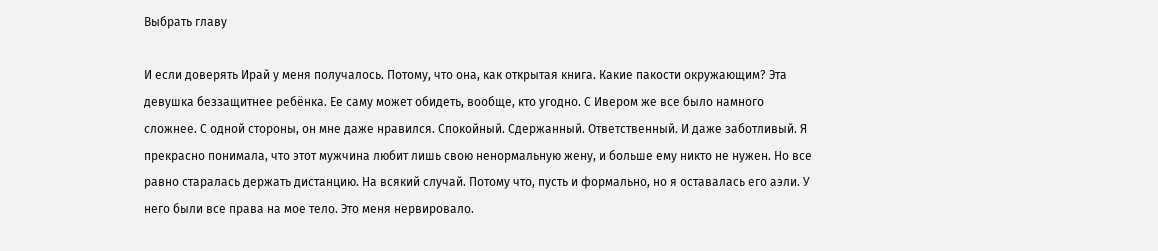Выбрать главу

И если доверять Ирай у меня получалось. Потому, что она, как открытая книга. Какие пакости окружающим? Эта девушка беззащитнее ребёнка. Ее саму может обидеть, вообще, кто угодно. С Ивером же все было намного сложнее. С одной стороны, он мне даже нравился. Спокойный. Сдержанный. Ответственный. И даже заботливый. Я прекрасно понимала, что этот мужчина любит лишь свою ненормальную жену, и больше ему никто не нужен. Но все равно старалась держать дистанцию. На всякий случай. Потому что, пусть и формально, но я оставалась его аэли. У него были все права на мое тело. Это меня нервировало.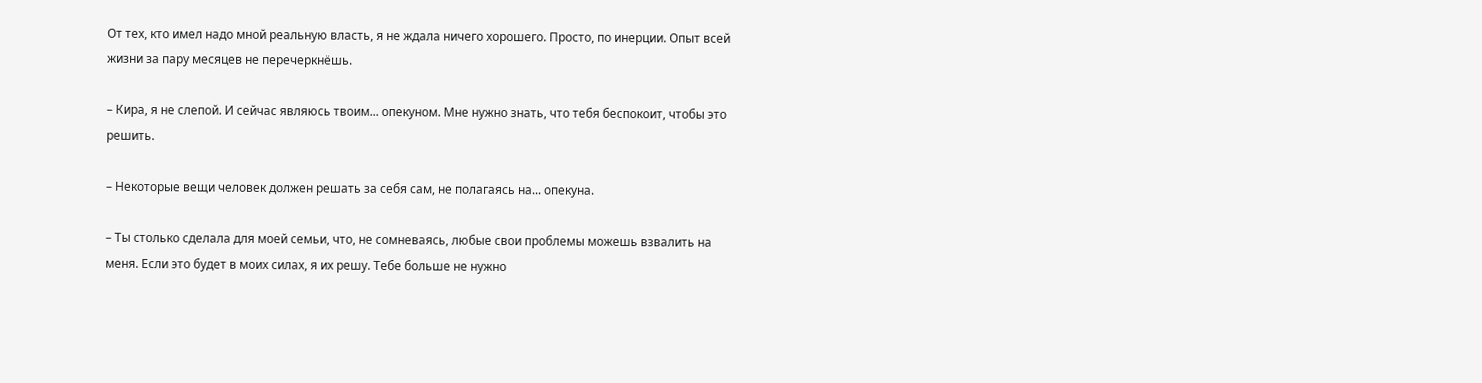От тех, кто имел надо мной реальную власть, я не ждала ничего хорошего. Просто, по инерции. Опыт всей жизни за пару месяцев не перечеркнёшь.

– Кира, я не слепой. И сейчас являюсь твоим... опекуном. Мне нужно знать, что тебя беспокоит, чтобы это решить.

– Некоторые вещи человек должен решать за себя сам, не полагаясь на... опекуна.

– Ты столько сделала для моей семьи, что, не сомневаясь, любые свои проблемы можешь взвалить на меня. Если это будет в моих силах, я их решу. Тебе больше не нужно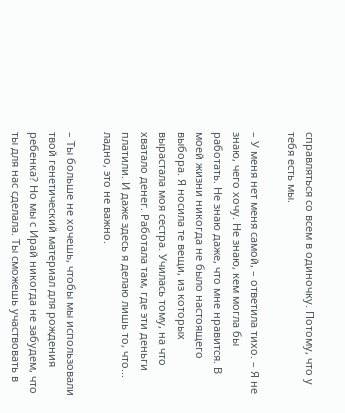справляться со всем в одиночку. Потому, что у тебя есть мы.

– У меня нет меня самой, – ответила тихо. – Я не знаю, чего хочу. Не знаю, кем могла бы работать. Не знаю даже, что мне нравится. В моей жизни никогда не было настоящего выбора. Я носила те вещи, из которых вырастала моя сестра. Училась тому, на что хватало денег. Работала там, где эти деньги платили. И даже здесь я делаю лишь то, что... ладно, это не важно.

– Ты больше не хочешь, чтобы мы использовали твой генетический материал для рождения ребенка? Но мы с Ирай никогда не забудем, что ты для нас сделала. Ты сможешь участвовать в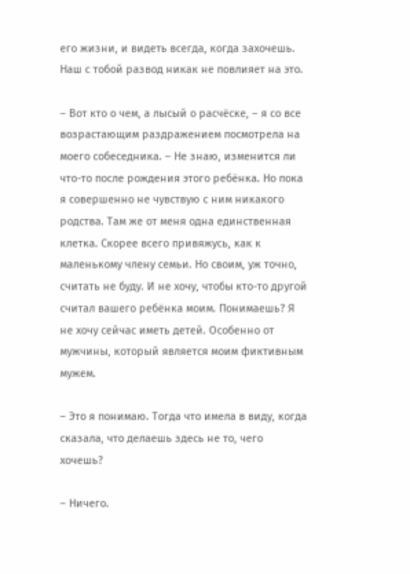его жизни, и видеть всегда, когда захочешь. Наш с тобой развод никак не повлияет на это.

– Вот кто о чем, а лысый о расчёске, – я со все возрастающим раздражением посмотрела на моего собеседника. – Не знаю, изменится ли что-то после рождения этого ребёнка. Но пока я совершенно не чувствую с ним никакого родства. Там же от меня одна единственная клетка. Скорее всего привяжусь, как к маленькому члену семьи. Но своим, уж точно, считать не буду. И не хочу, чтобы кто-то другой считал вашего ребёнка моим. Понимаешь? Я не хочу сейчас иметь детей. Особенно от мужчины, который является моим фиктивным мужем.

– Это я понимаю. Тогда что имела в виду, когда сказала, что делаешь здесь не то, чего хочешь?

– Ничего.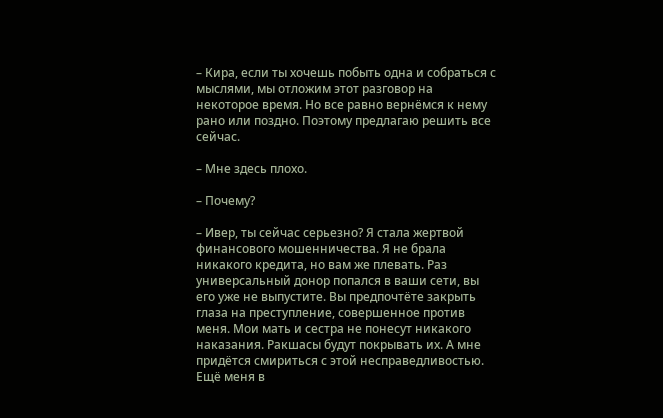– Кира, если ты хочешь побыть одна и собраться с мыслями, мы отложим этот разговор на некоторое время. Но все равно вернёмся к нему рано или поздно. Поэтому предлагаю решить все сейчас.

– Мне здесь плохо.

– Почему?

– Ивер, ты сейчас серьезно? Я стала жертвой финансового мошенничества. Я не брала никакого кредита, но вам же плевать. Раз универсальный донор попался в ваши сети, вы его уже не выпустите. Вы предпочтёте закрыть глаза на преступление, совершенное против меня. Мои мать и сестра не понесут никакого наказания. Ракшасы будут покрывать их. А мне придётся смириться с этой несправедливостью. Ещё меня в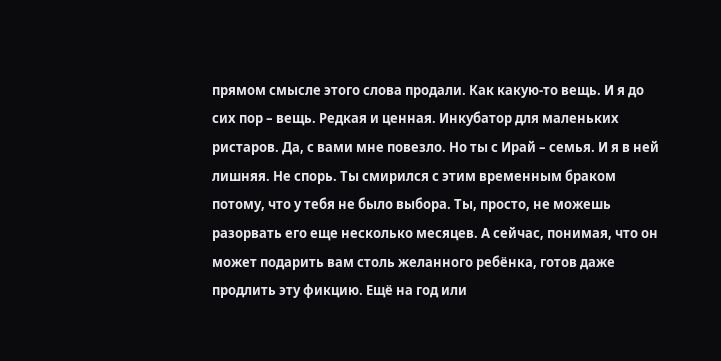прямом смысле этого слова продали. Как какую-то вещь. И я до сих пор – вещь. Редкая и ценная. Инкубатор для маленьких ристаров. Да, с вами мне повезло. Но ты с Ирай – семья. И я в ней лишняя. Не спорь. Ты смирился с этим временным браком потому, что у тебя не было выбора. Ты, просто, не можешь разорвать его еще несколько месяцев. А сейчас, понимая, что он может подарить вам столь желанного ребёнка, готов даже продлить эту фикцию. Ещё на год или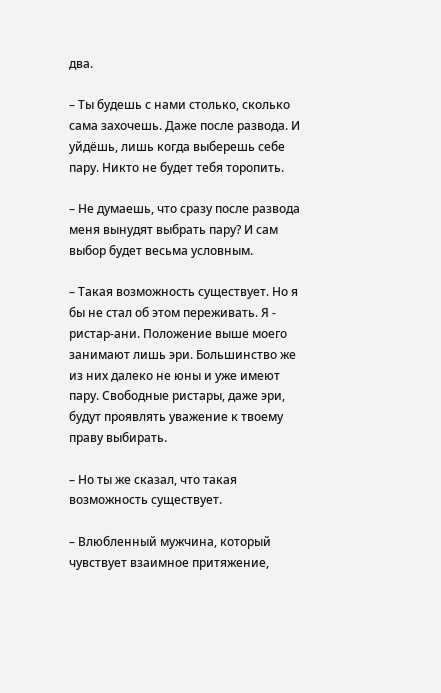два.

– Ты будешь с нами столько, сколько сама захочешь. Даже после развода. И уйдёшь, лишь когда выберешь себе пару. Никто не будет тебя торопить.

– Не думаешь, что сразу после развода меня вынудят выбрать пару? И сам выбор будет весьма условным.

– Такая возможность существует. Но я бы не стал об этом переживать. Я - ристар-ани. Положение выше моего занимают лишь эри. Большинство же из них далеко не юны и уже имеют пару. Свободные ристары, даже эри, будут проявлять уважение к твоему праву выбирать.

– Но ты же сказал, что такая возможность существует.

– Влюбленный мужчина, который чувствует взаимное притяжение,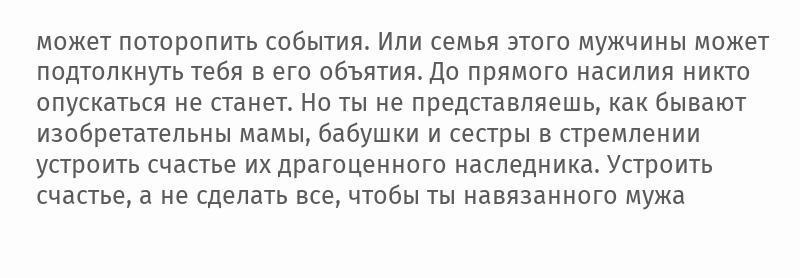может поторопить события. Или семья этого мужчины может подтолкнуть тебя в его объятия. До прямого насилия никто опускаться не станет. Но ты не представляешь, как бывают изобретательны мамы, бабушки и сестры в стремлении устроить счастье их драгоценного наследника. Устроить счастье, а не сделать все, чтобы ты навязанного мужа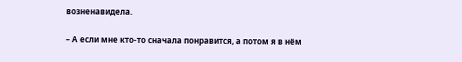возненавидела.

– А если мне кто-то сначала понравится, а потом я в нём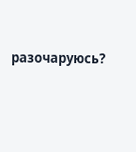разочаруюсь?